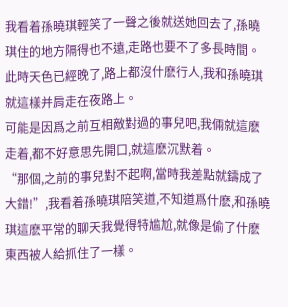我看着孫曉琪輕笑了一聲之後就送她回去了,孫曉琪住的地方隔得也不遠,走路也要不了多長時間。
此時天色已經晚了,路上都沒什麽行人,我和孫曉琪就這樣并肩走在夜路上。
可能是因爲之前互相敵對過的事兒吧,我倆就這麽走着,都不好意思先開口,就這麽沉默着。
“那個,之前的事兒對不起啊,當時我差點就鑄成了大錯!”,我看着孫曉琪陪笑道,不知道爲什麽,和孫曉琪這麽平常的聊天我覺得特尴尬,就像是偷了什麽東西被人給抓住了一樣。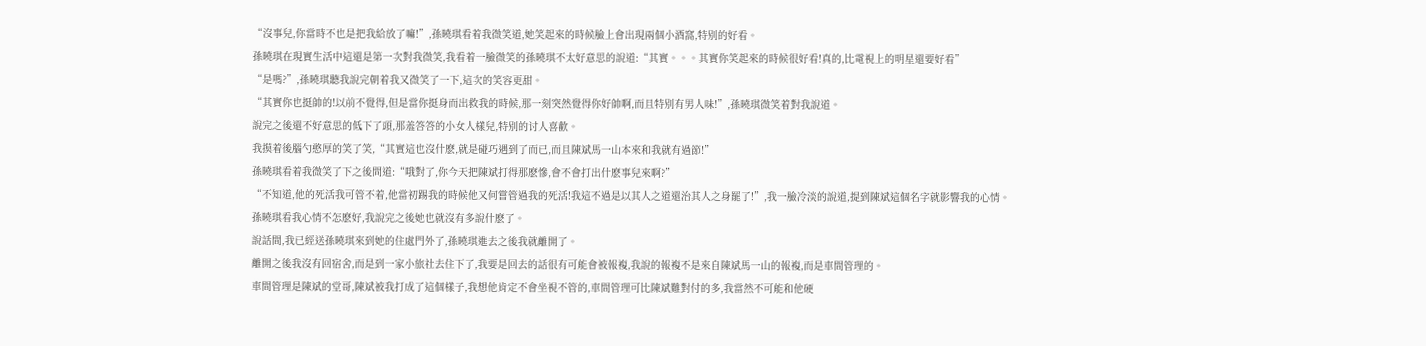“沒事兒,你當時不也是把我給放了嘛!”,孫曉琪看着我微笑道,她笑起來的時候臉上會出現兩個小酒窩,特别的好看。
孫曉琪在現實生活中這還是第一次對我微笑,我看着一臉微笑的孫曉琪不太好意思的說道:“其實。。。其實你笑起來的時候很好看!真的,比電視上的明星還要好看”
“是嗎?”,孫曉琪聽我說完朝着我又微笑了一下,這次的笑容更甜。
“其實你也挺帥的!以前不覺得,但是當你挺身而出救我的時候,那一刻突然覺得你好帥啊,而且特别有男人味!”,孫曉琪微笑着對我說道。
說完之後還不好意思的低下了頭,那羞答答的小女人樣兒,特别的讨人喜歡。
我摸着後腦勺憨厚的笑了笑,“其實這也沒什麽,就是碰巧遇到了而已,而且陳斌馬一山本來和我就有過節!”
孫曉琪看着我微笑了下之後問道:“哦對了,你今天把陳斌打得那麽慘,會不會打出什麽事兒來啊?”
“不知道,他的死活我可管不着,他當初踢我的時候他又何嘗管過我的死活!我這不過是以其人之道還治其人之身罷了!”,我一臉冷淡的說道,提到陳斌這個名字就影響我的心情。
孫曉琪看我心情不怎麽好,我說完之後她也就沒有多說什麽了。
說話間,我已經送孫曉琪來到她的住處門外了,孫曉琪進去之後我就離開了。
離開之後我沒有回宿舍,而是到一家小旅社去住下了,我要是回去的話很有可能會被報複,我說的報複不是來自陳斌馬一山的報複,而是車間管理的。
車間管理是陳斌的堂哥,陳斌被我打成了這個樣子,我想他肯定不會坐視不管的,車間管理可比陳斌難對付的多,我當然不可能和他硬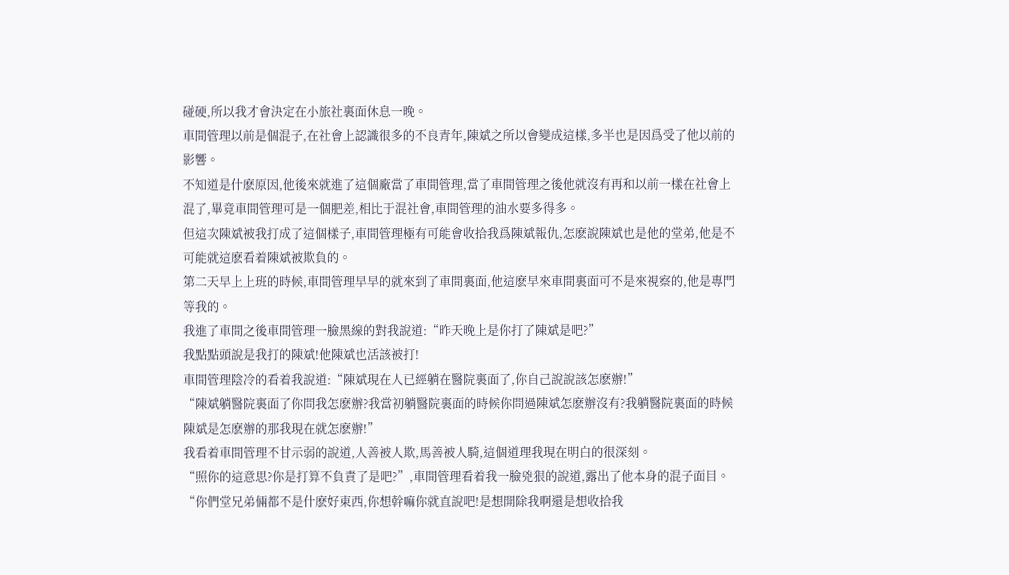碰硬,所以我才會決定在小旅社裏面休息一晚。
車間管理以前是個混子,在社會上認識很多的不良青年,陳斌之所以會變成這樣,多半也是因爲受了他以前的影響。
不知道是什麽原因,他後來就進了這個廠當了車間管理,當了車間管理之後他就沒有再和以前一樣在社會上混了,畢竟車間管理可是一個肥差,相比于混社會,車間管理的油水要多得多。
但這次陳斌被我打成了這個樣子,車間管理極有可能會收拾我爲陳斌報仇,怎麽說陳斌也是他的堂弟,他是不可能就這麽看着陳斌被欺負的。
第二天早上上班的時候,車間管理早早的就來到了車間裏面,他這麽早來車間裏面可不是來視察的,他是專門等我的。
我進了車間之後車間管理一臉黑線的對我說道:“昨天晚上是你打了陳斌是吧?”
我點點頭說是我打的陳斌!他陳斌也活該被打!
車間管理陰冷的看着我說道:“陳斌現在人已經躺在醫院裏面了,你自己說說該怎麽辦!”
“陳斌躺醫院裏面了你問我怎麽辦?我當初躺醫院裏面的時候你問過陳斌怎麽辦沒有?我躺醫院裏面的時候陳斌是怎麽辦的那我現在就怎麽辦!”
我看着車間管理不甘示弱的說道,人善被人欺,馬善被人騎,這個道理我現在明白的很深刻。
“照你的這意思?你是打算不負責了是吧?”,車間管理看着我一臉兇狠的說道,露出了他本身的混子面目。
“你們堂兄弟倆都不是什麽好東西,你想幹嘛你就直說吧!是想開除我啊還是想收拾我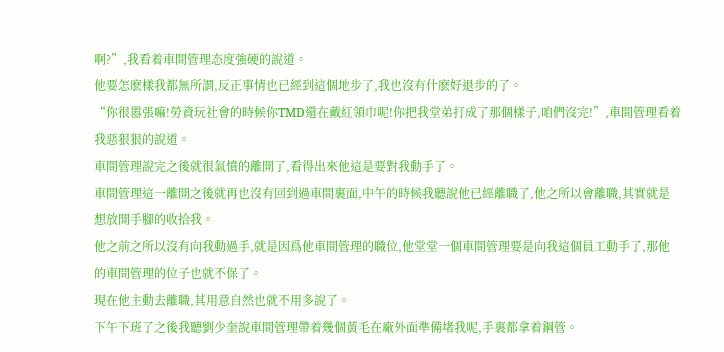啊?”,我看着車間管理态度強硬的說道。
他要怎麽樣我都無所謂,反正事情也已經到這個地步了,我也沒有什麽好退步的了。
“你很嚣張嘛!勞資玩社會的時候你TMD還在戴紅領巾呢!你把我堂弟打成了那個樣子,咱們沒完!”,車間管理看着我惡狠狠的說道。
車間管理說完之後就很氣憤的離開了,看得出來他這是要對我動手了。
車間管理這一離開之後就再也沒有回到過車間裏面,中午的時候我聽說他已經離職了,他之所以會離職,其實就是想放開手腳的收拾我。
他之前之所以沒有向我動過手,就是因爲他車間管理的職位,他堂堂一個車間管理要是向我這個員工動手了,那他的車間管理的位子也就不保了。
現在他主動去離職,其用意自然也就不用多說了。
下午下班了之後我聽劉少奎說車間管理帶着幾個黃毛在廠外面準備堵我呢,手裏都拿着鋼管。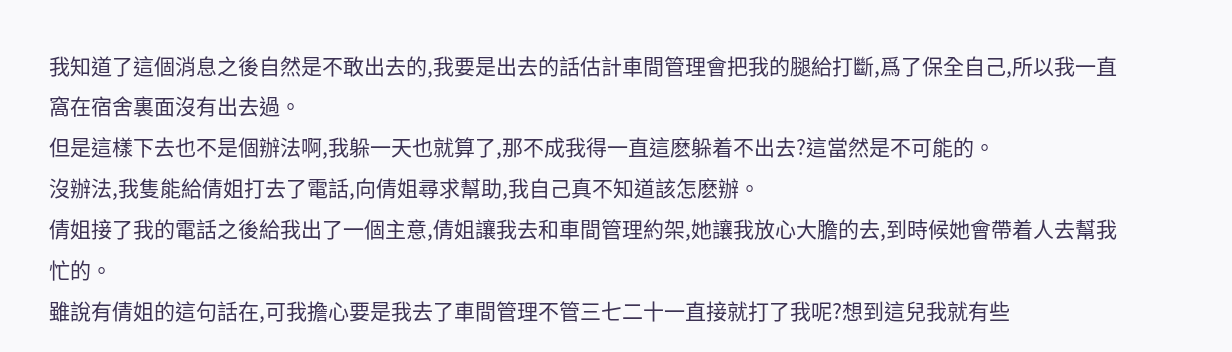我知道了這個消息之後自然是不敢出去的,我要是出去的話估計車間管理會把我的腿給打斷,爲了保全自己,所以我一直窩在宿舍裏面沒有出去過。
但是這樣下去也不是個辦法啊,我躲一天也就算了,那不成我得一直這麽躲着不出去?這當然是不可能的。
沒辦法,我隻能給倩姐打去了電話,向倩姐尋求幫助,我自己真不知道該怎麽辦。
倩姐接了我的電話之後給我出了一個主意,倩姐讓我去和車間管理約架,她讓我放心大膽的去,到時候她會帶着人去幫我忙的。
雖說有倩姐的這句話在,可我擔心要是我去了車間管理不管三七二十一直接就打了我呢?想到這兒我就有些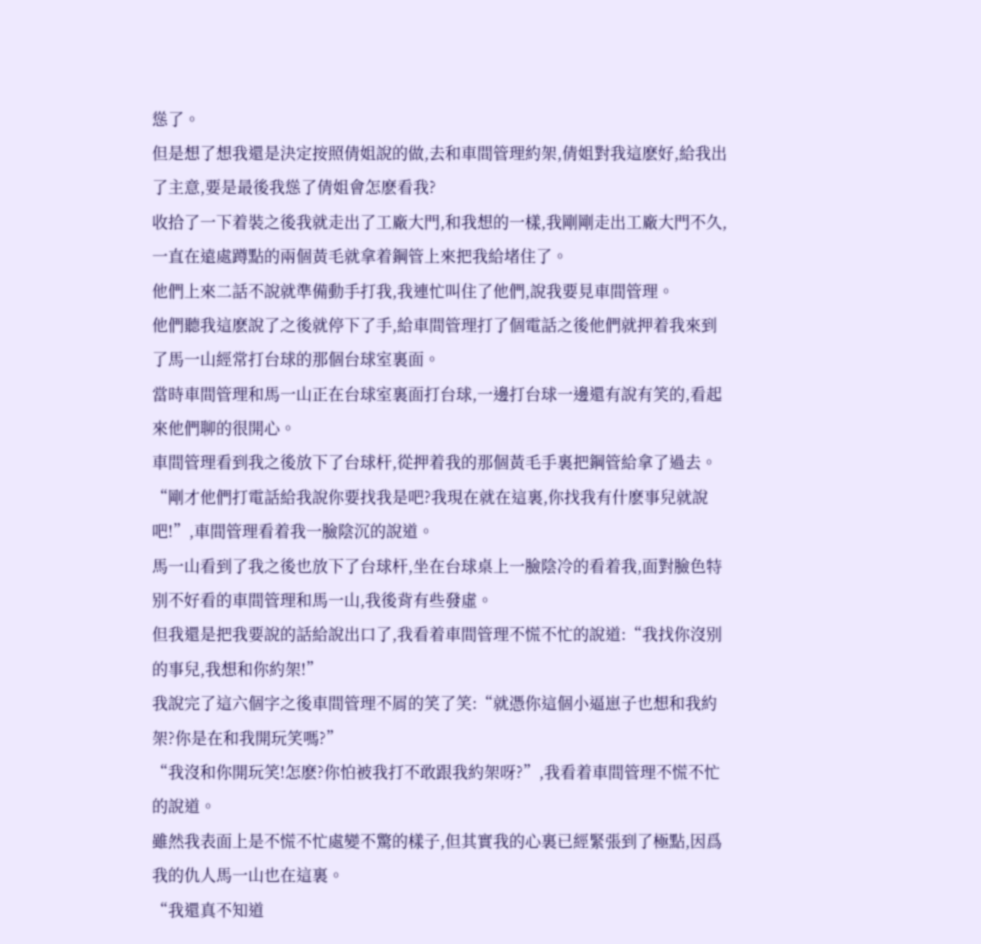慫了。
但是想了想我還是決定按照倩姐說的做,去和車間管理約架,倩姐對我這麽好,給我出了主意,要是最後我慫了倩姐會怎麽看我?
收拾了一下着裝之後我就走出了工廠大門,和我想的一樣,我剛剛走出工廠大門不久,一直在遠處蹲點的兩個黃毛就拿着鋼管上來把我給堵住了。
他們上來二話不說就準備動手打我,我連忙叫住了他們,說我要見車間管理。
他們聽我這麽說了之後就停下了手,給車間管理打了個電話之後他們就押着我來到了馬一山經常打台球的那個台球室裏面。
當時車間管理和馬一山正在台球室裏面打台球,一邊打台球一邊還有說有笑的,看起來他們聊的很開心。
車間管理看到我之後放下了台球杆,從押着我的那個黃毛手裏把鋼管給拿了過去。
“剛才他們打電話給我說你要找我是吧?我現在就在這裏,你找我有什麽事兒就說吧!”,車間管理看着我一臉陰沉的說道。
馬一山看到了我之後也放下了台球杆,坐在台球桌上一臉陰冷的看着我,面對臉色特别不好看的車間管理和馬一山,我後背有些發虛。
但我還是把我要說的話給說出口了,我看着車間管理不慌不忙的說道:“我找你沒别的事兒,我想和你約架!”
我說完了這六個字之後車間管理不屑的笑了笑:“就憑你這個小逼崽子也想和我約架?你是在和我開玩笑嗎?”
“我沒和你開玩笑!怎麽?你怕被我打不敢跟我約架呀?”,我看着車間管理不慌不忙的說道。
雖然我表面上是不慌不忙處變不驚的樣子,但其實我的心裏已經緊張到了極點,因爲我的仇人馬一山也在這裏。
“我還真不知道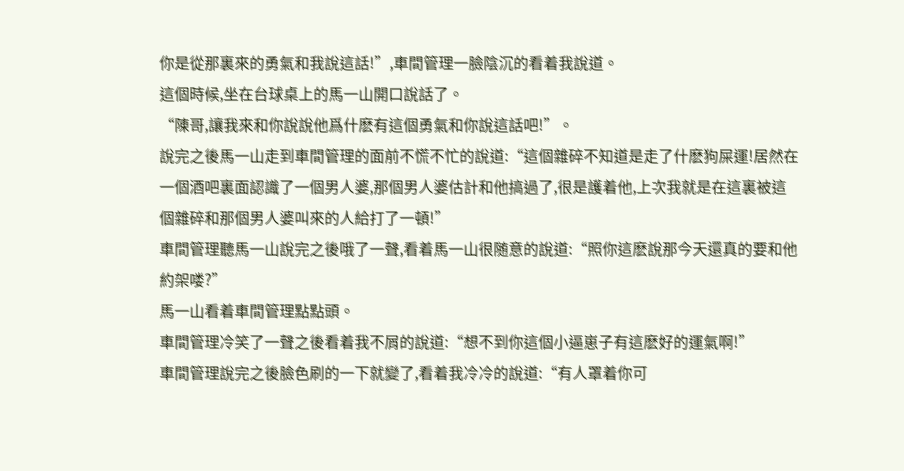你是從那裏來的勇氣和我說這話!”,車間管理一臉陰沉的看着我說道。
這個時候,坐在台球桌上的馬一山開口說話了。
“陳哥,讓我來和你說說他爲什麽有這個勇氣和你說這話吧!”。
說完之後馬一山走到車間管理的面前不慌不忙的說道:“這個雜碎不知道是走了什麽狗屎運!居然在一個酒吧裏面認識了一個男人婆,那個男人婆估計和他搞過了,很是護着他,上次我就是在這裏被這個雜碎和那個男人婆叫來的人給打了一頓!”
車間管理聽馬一山說完之後哦了一聲,看着馬一山很随意的說道:“照你這麽說那今天還真的要和他約架喽?”
馬一山看着車間管理點點頭。
車間管理冷笑了一聲之後看着我不屑的說道:“想不到你這個小逼崽子有這麽好的運氣啊!”
車間管理說完之後臉色刷的一下就變了,看着我冷冷的說道:“有人罩着你可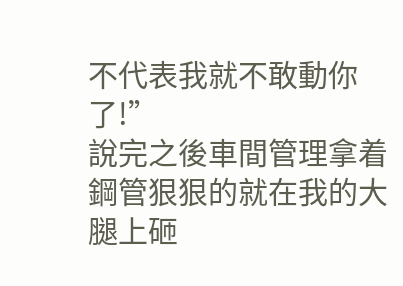不代表我就不敢動你了!”
說完之後車間管理拿着鋼管狠狠的就在我的大腿上砸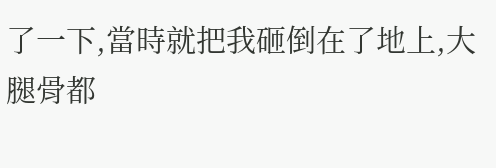了一下,當時就把我砸倒在了地上,大腿骨都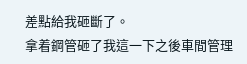差點給我砸斷了。
拿着鋼管砸了我這一下之後車間管理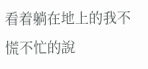看着躺在地上的我不慌不忙的說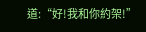道:“好!我和你約架!”